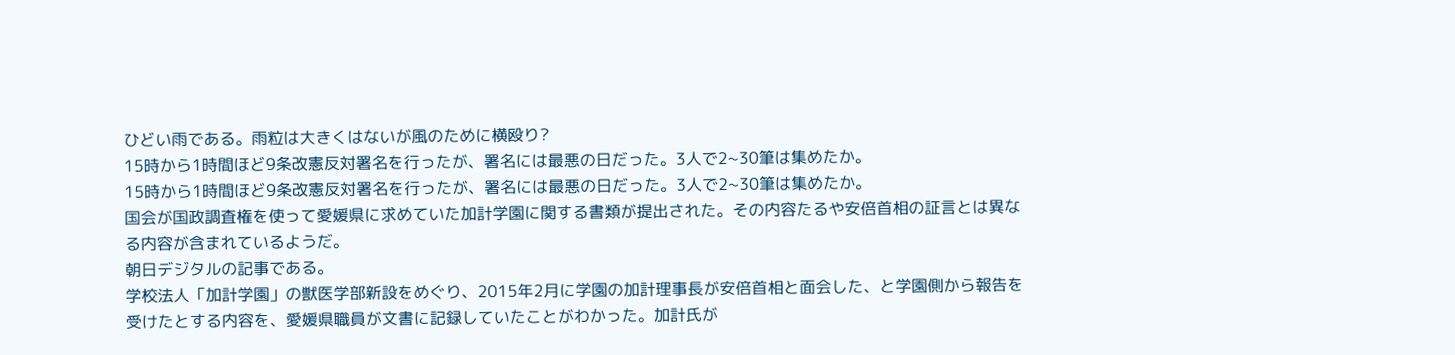ひどい雨である。雨粒は大きくはないが風のために横殴り?
15時から1時間ほど9条改憲反対署名を行ったが、署名には最悪の日だった。3人で2~30筆は集めたか。
15時から1時間ほど9条改憲反対署名を行ったが、署名には最悪の日だった。3人で2~30筆は集めたか。
国会が国政調査権を使って愛媛県に求めていた加計学園に関する書類が提出された。その内容たるや安倍首相の証言とは異なる内容が含まれているようだ。
朝日デジタルの記事である。
学校法人「加計学園」の獣医学部新設をめぐり、2015年2月に学園の加計理事長が安倍首相と面会した、と学園側から報告を受けたとする内容を、愛媛県職員が文書に記録していたことがわかった。加計氏が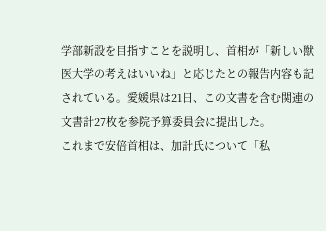学部新設を目指すことを説明し、首相が「新しい獣医大学の考えはいいね」と応じたとの報告内容も記されている。愛媛県は21日、この文書を含む関連の文書計27枚を参院予算委員会に提出した。
これまで安倍首相は、加計氏について「私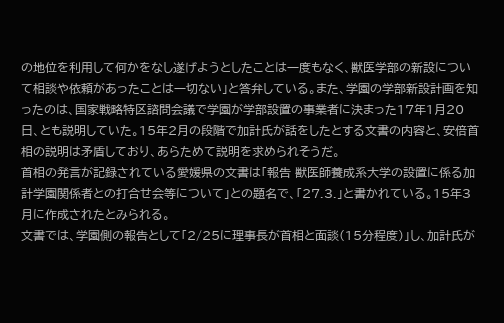の地位を利用して何かをなし遂げようとしたことは一度もなく、獣医学部の新設について相談や依頼があったことは一切ない」と答弁している。また、学園の学部新設計画を知ったのは、国家戦略特区諮問会議で学園が学部設置の事業者に決まった17年1月20日、とも説明していた。15年2月の段階で加計氏が話をしたとする文書の内容と、安倍首相の説明は矛盾しており、あらためて説明を求められそうだ。
首相の発言が記録されている愛媛県の文書は「報告 獣医師養成系大学の設置に係る加計学園関係者との打合せ会等について」との題名で、「27.3.」と書かれている。15年3月に作成されたとみられる。
文書では、学園側の報告として「2/25に理事長が首相と面談(15分程度)」し、加計氏が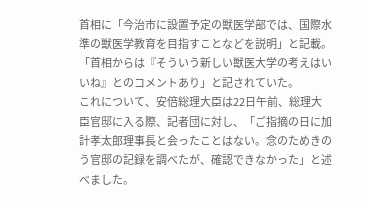首相に「今治市に設置予定の獣医学部では、国際水準の獣医学教育を目指すことなどを説明」と記載。「首相からは『そういう新しい獣医大学の考えはいいね』とのコメントあり」と記されていた。
これについて、安倍総理大臣は22日午前、総理大臣官邸に入る際、記者団に対し、「ご指摘の日に加計孝太郎理事長と会ったことはない。念のためきのう官邸の記録を調べたが、確認できなかった」と述べました。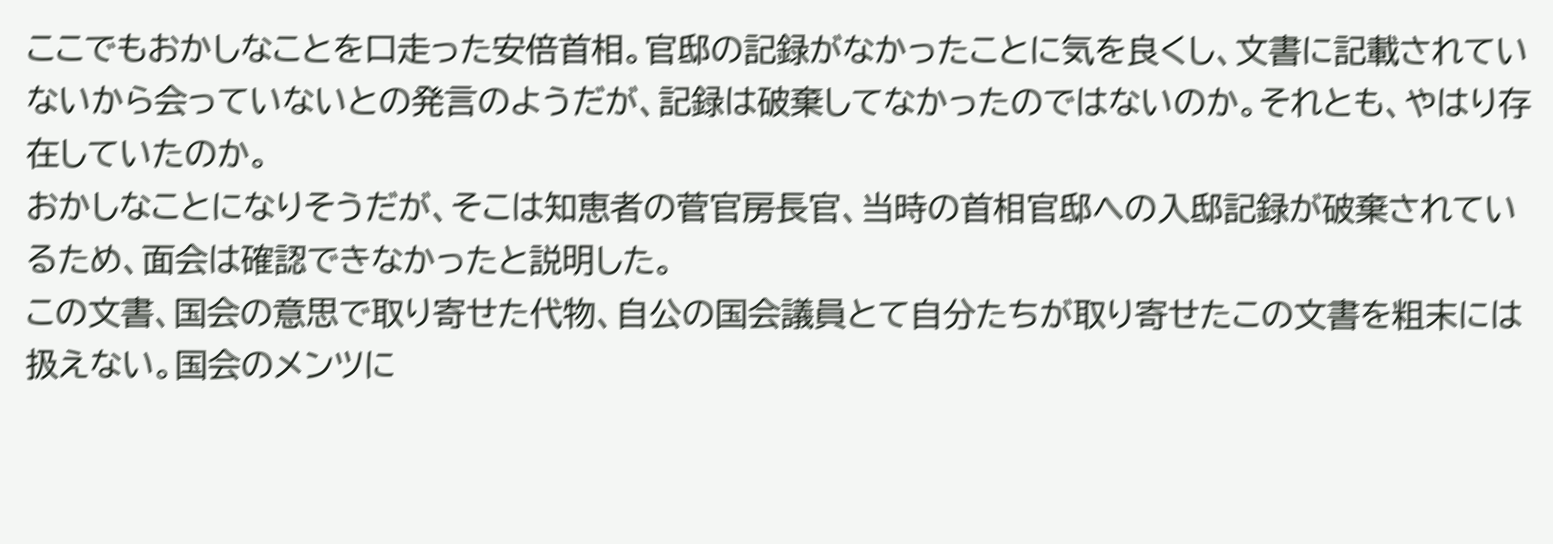ここでもおかしなことを口走った安倍首相。官邸の記録がなかったことに気を良くし、文書に記載されていないから会っていないとの発言のようだが、記録は破棄してなかったのではないのか。それとも、やはり存在していたのか。
おかしなことになりそうだが、そこは知恵者の菅官房長官、当時の首相官邸への入邸記録が破棄されているため、面会は確認できなかったと説明した。
この文書、国会の意思で取り寄せた代物、自公の国会議員とて自分たちが取り寄せたこの文書を粗末には扱えない。国会のメンツに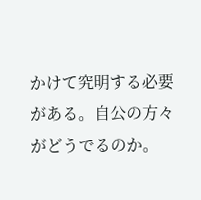かけて究明する必要がある。自公の方々がどうでるのか。